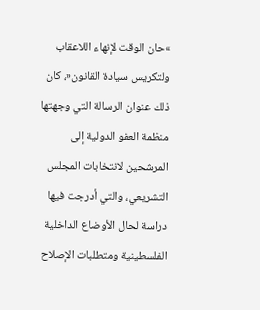»حان الوقت لإنهاء اللاعقاب ولتكريس سيادة القانون«، كان ذلك عنوان الرسالة التي وجهتها منظمة العفو الدولية إلى المرشحين لانتخابات المجلس التشريعي، والتي أدرجت فيها دراسة لحال الأوضاع الداخلية الفلسطينية ومتطلبات الإصلاح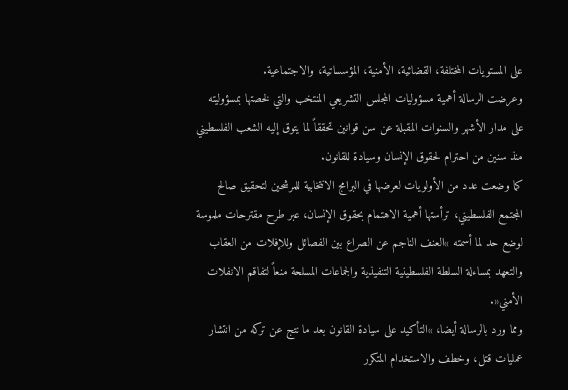على المستويات المختلفة، القضائية، الأمنية، المؤسساتية، والاجتماعية.
وعرضت الرسالة أهمية مسؤوليات المجلس التشريعي المنتخب والتي لخصتها بمسؤوليته على مدار الأشهر والسنوات المقبلة عن سن قوانين تحققاً لما يتوق إليه الشعب الفلسطيني منذ سنين من احترام لحقوق الإنسان وسيادة للقانون.
كما وضعت عدد من الأولويات لعرضها في البرامج الانتخابية للمرشحين لتحقيق صالح المجتمع الفلسطيني، ترأستها أهمية الاهتمام بحقوق الإنسان، عبر طرح مقترحات ملموسة لوضع حد لما أسمته »العنف الناجم عن الصراع بين الفصائل وللإفلات من العقاب والتعهد بمساءلة السلطة الفلسطينية التنفيذية والجماعات المسلحة منعاً لتفاقم الانفلات الأمني«.
ومما ورد بالرسالة أيضا، »التأكيد على سيادة القانون بعد ما نتج عن تركه من انتشار عمليات قتل، وخطف والاستخدام المتكرر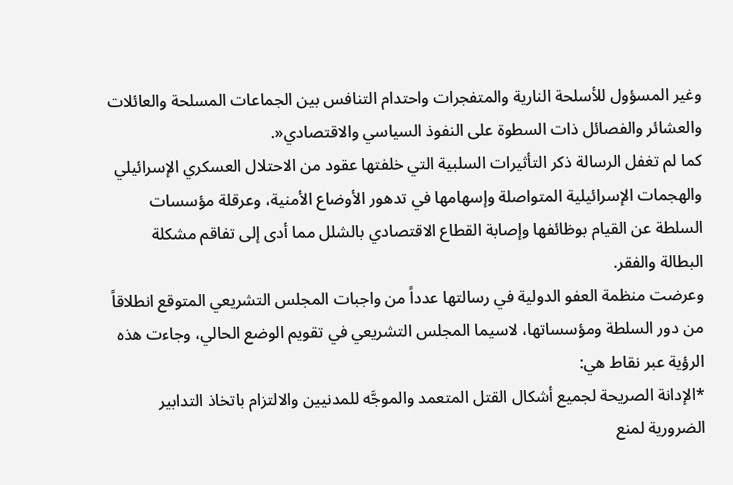وغير المسؤول للأسلحة النارية والمتفجرات واحتدام التنافس بين الجماعات المسلحة والعائلات والعشائر والفصائل ذات السطوة على النفوذ السياسي والاقتصادي«.
كما لم تغفل الرسالة ذكر التأثيرات السلبية التي خلفتها عقود من الاحتلال العسكري الإسرائيلي والهجمات الإسرائيلية المتواصلة وإسهامها في تدهور الأوضاع الأمنية، وعرقلة مؤسسات السلطة عن القيام بوظائفها وإصابة القطاع الاقتصادي بالشلل مما أدى إلى تفاقم مشكلة البطالة والفقر.
وعرضت منظمة العفو الدولية في رسالتها عدداً من واجبات المجلس التشريعي المتوقع انطلاقاً من دور السلطة ومؤسساتها، لاسيما المجلس التشريعي في تقويم الوضع الحالي، وجاءت هذه الرؤية عبر نقاط هي:
*الإدانة الصريحة لجميع أشكال القتل المتعمد والموجَّه للمدنيين والالتزام باتخاذ التدابير الضرورية لمنع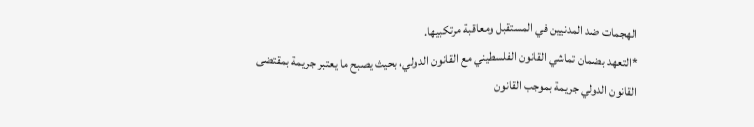الهجمات ضد المدنيين في المستقبل ومعاقبة مرتكبيها.
*التعهد بضمان تماشي القانون الفلسطيني مع القانون الدولي، بحيث يصبح ما يعتبر جريمة بمقتضى القانون الدولي جريمة بموجب القانون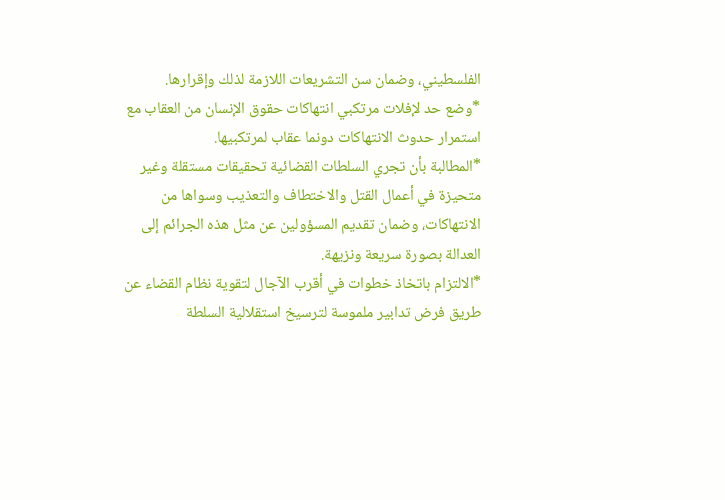الفلسطيني، وضمان سن التشريعات اللازمة لذلك وإقرارها.
*وضع حد لإفلات مرتكبي انتهاكات حقوق الإنسان من العقاب مع استمرار حدوث الانتهاكات دونما عقاب لمرتكبيها.
*المطالبة بأن تجري السلطات القضائية تحقيقات مستقلة وغير متحيزة في أعمال القتل والاختطاف والتعذيب وسواها من الانتهاكات، وضمان تقديم المسؤولين عن مثل هذه الجرائم إلى العدالة بصورة سريعة ونزيهة.
*الالتزام باتخاذ خطوات في أقرب الآجال لتقوية نظام القضاء عن طريق فرض تدابير ملموسة لترسيخ استقلالية السلطة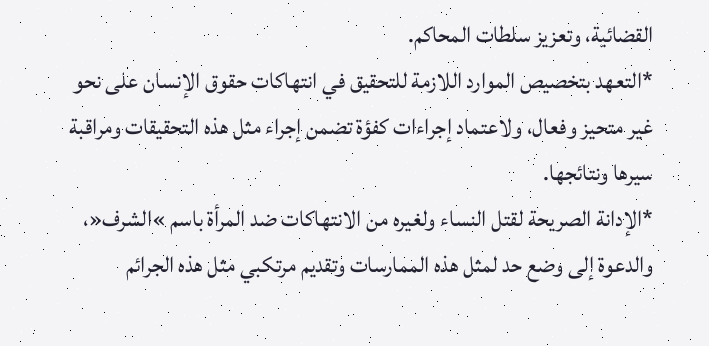القضائية، وتعزيز سلطات المحاكم.
*التعهد بتخصيص الموارد اللازمة للتحقيق في انتهاكات حقوق الإنسان على نحو غير متحيز وفعال، ولاعتماد إجراءات كفؤة تضمن إجراء مثل هذه التحقيقات ومراقبة سيرها ونتائجها.
*الإدانة الصريحة لقتل النساء ولغيره من الانتهاكات ضد المرأة باسم »الشرف«، والدعوة إلى وضع حد لمثل هذه الممارسات وتقديم مرتكبي مثل هذه الجرائم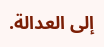إلى العدالة.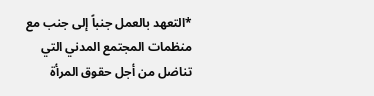*التعهد بالعمل جنباً إلى جنب مع منظمات المجتمع المدني التي تناضل من أجل حقوق المرأة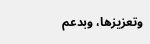وتعزيزها، وبدعم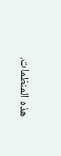هذه المنظمات.